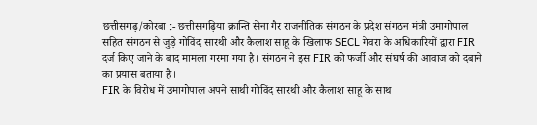छत्तीसगढ़/कोरबा :- छत्तीसगढ़िया क्रान्ति सेना गैर राजनीतिक संगठन के प्रदेश संगठन मंत्री उमागोपाल सहित संगठन से जुड़े गोविंद सारथी और कैलाश साहू के खिलाफ SECL गेवरा के अधिकारियों द्वारा FIR दर्ज किए जाने के बाद मामला गरमा गया है। संगठन ने इस FIR को फर्जी और संघर्ष की आवाज को दबाने का प्रयास बताया है।
FIR के विरोध में उमागोपाल अपने साथी गोविंद सारथी और कैलाश साहू के साथ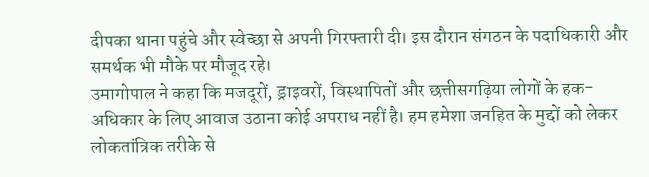दीपका थाना पहुंचे और स्वेच्छा से अपनी गिरफ्तारी दी। इस दौरान संगठन के पदाधिकारी और समर्थक भी मौके पर मौजूद रहे।
उमागोपाल ने कहा कि मजदूरों, ड्राइवरों, विस्थापितों और छत्तीसगढ़िया लोगों के हक-अधिकार के लिए आवाज उठाना कोई अपराध नहीं है। हम हमेशा जनहित के मुद्दों को लेकर लोकतांत्रिक तरीके से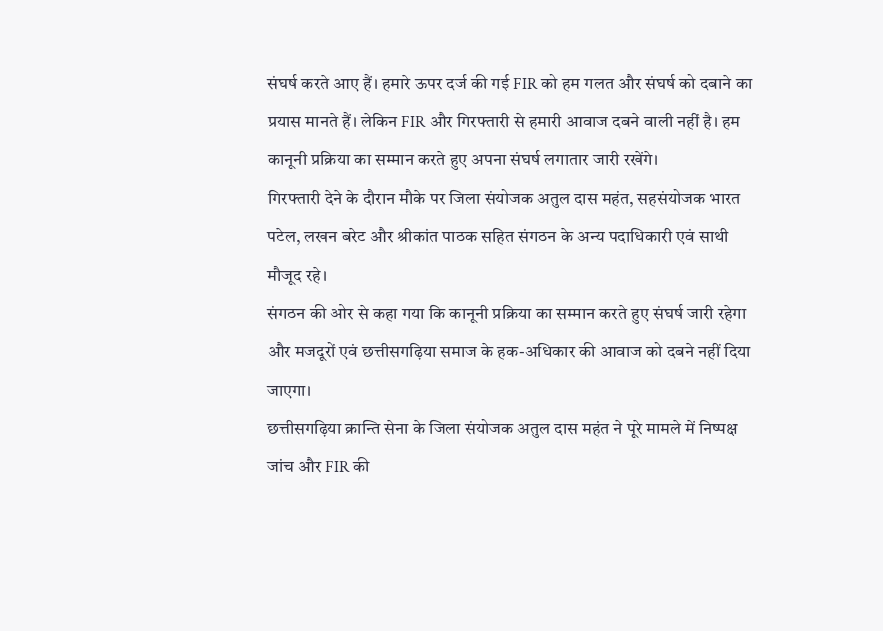संघर्ष करते आए हैं। हमारे ऊपर दर्ज की गई FIR को हम गलत और संघर्ष को दबाने का प्रयास मानते हैं। लेकिन FIR और गिरफ्तारी से हमारी आवाज दबने वाली नहीं है। हम कानूनी प्रक्रिया का सम्मान करते हुए अपना संघर्ष लगातार जारी रखेंगे।
गिरफ्तारी देने के दौरान मौके पर जिला संयोजक अतुल दास महंत, सहसंयोजक भारत पटेल, लखन बरेट और श्रीकांत पाठक सहित संगठन के अन्य पदाधिकारी एवं साथी मौजूद रहे।
संगठन की ओर से कहा गया कि कानूनी प्रक्रिया का सम्मान करते हुए संघर्ष जारी रहेगा और मजदूरों एवं छत्तीसगढ़िया समाज के हक-अधिकार की आवाज को दबने नहीं दिया जाएगा।
छत्तीसगढ़िया क्रान्ति सेना के जिला संयोजक अतुल दास महंत ने पूरे मामले में निष्पक्ष जांच और FIR की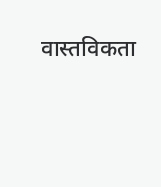वास्तविकता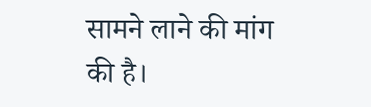सामने लाने की मांग की है।